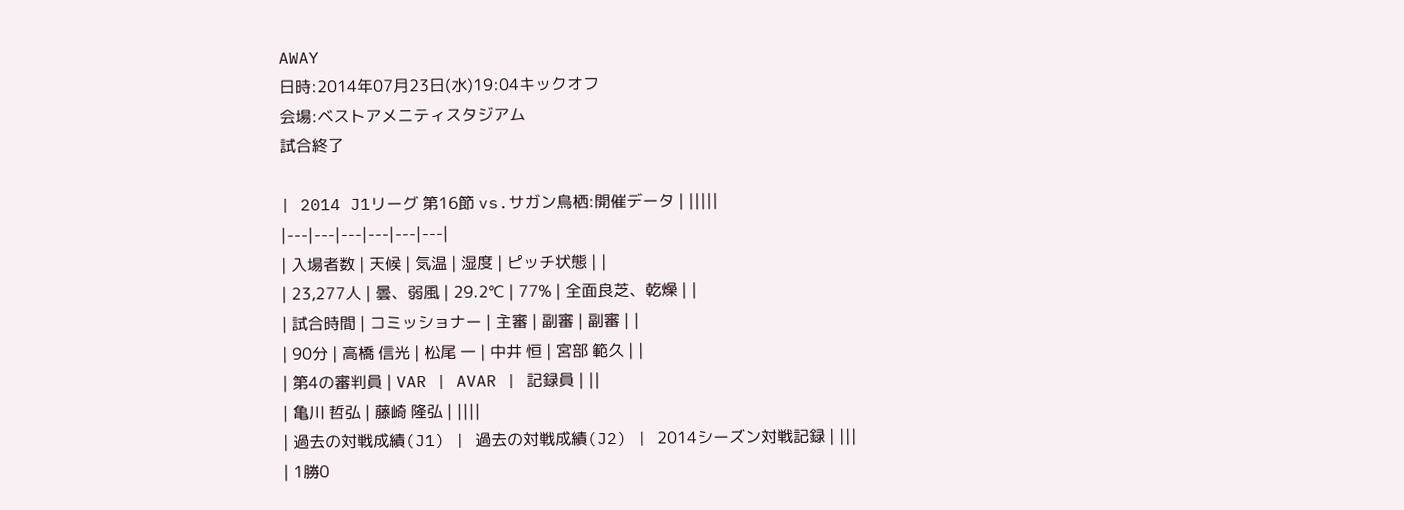AWAY
日時:2014年07月23日(水)19:04キックオフ
会場:ベストアメニティスタジアム
試合終了

| 2014 J1リーグ 第16節 vs.サガン鳥栖:開催データ | |||||
|---|---|---|---|---|---|
| 入場者数 | 天候 | 気温 | 湿度 | ピッチ状態 | |
| 23,277人 | 曇、弱風 | 29.2℃ | 77% | 全面良芝、乾燥 | |
| 試合時間 | コミッショナー | 主審 | 副審 | 副審 | |
| 90分 | 高橋 信光 | 松尾 一 | 中井 恒 | 宮部 範久 | |
| 第4の審判員 | VAR | AVAR | 記録員 | ||
| 亀川 哲弘 | 藤崎 隆弘 | ||||
| 過去の対戦成績(J1) | 過去の対戦成績(J2) | 2014シーズン対戦記録 | |||
| 1勝0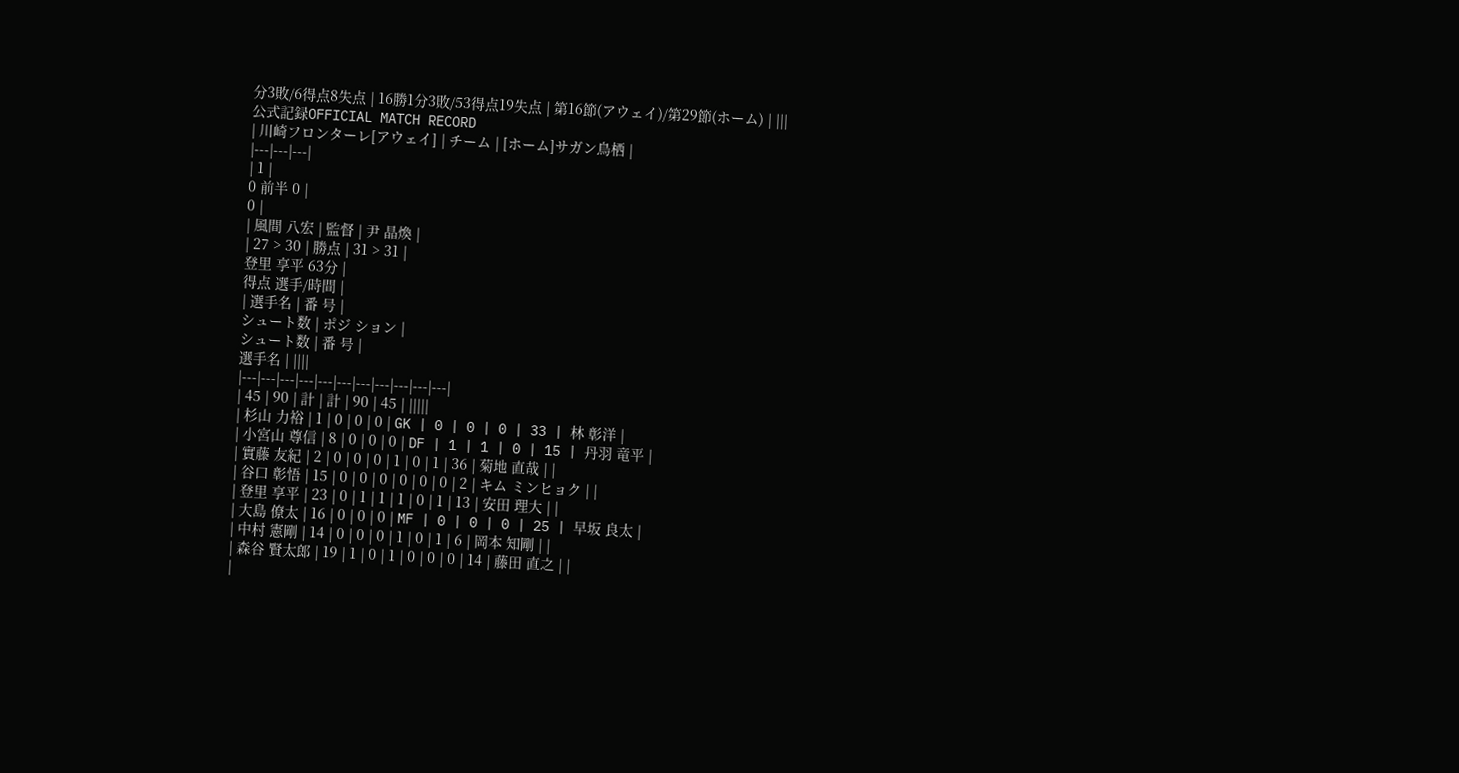分3敗/6得点8失点 | 16勝1分3敗/53得点19失点 | 第16節(アウェイ)/第29節(ホーム) | |||
公式記録OFFICIAL MATCH RECORD
| 川崎フロンターレ[アウェイ] | チーム | [ホーム]サガン鳥栖 |
|---|---|---|
| 1 |
0 前半 0 |
0 |
| 風間 八宏 | 監督 | 尹 晶煥 |
| 27 > 30 | 勝点 | 31 > 31 |
登里 享平 63分 |
得点 選手/時間 |
| 選手名 | 番 号 |
シュート数 | ポジ ション |
シュート数 | 番 号 |
選手名 | ||||
|---|---|---|---|---|---|---|---|---|---|---|
| 45 | 90 | 計 | 計 | 90 | 45 | |||||
| 杉山 力裕 | 1 | 0 | 0 | 0 | GK | 0 | 0 | 0 | 33 | 林 彰洋 |
| 小宮山 尊信 | 8 | 0 | 0 | 0 | DF | 1 | 1 | 0 | 15 | 丹羽 竜平 |
| 實藤 友紀 | 2 | 0 | 0 | 0 | 1 | 0 | 1 | 36 | 菊地 直哉 | |
| 谷口 彰悟 | 15 | 0 | 0 | 0 | 0 | 0 | 0 | 2 | キム ミンヒョク | |
| 登里 享平 | 23 | 0 | 1 | 1 | 1 | 0 | 1 | 13 | 安田 理大 | |
| 大島 僚太 | 16 | 0 | 0 | 0 | MF | 0 | 0 | 0 | 25 | 早坂 良太 |
| 中村 憲剛 | 14 | 0 | 0 | 0 | 1 | 0 | 1 | 6 | 岡本 知剛 | |
| 森谷 賢太郎 | 19 | 1 | 0 | 1 | 0 | 0 | 0 | 14 | 藤田 直之 | |
|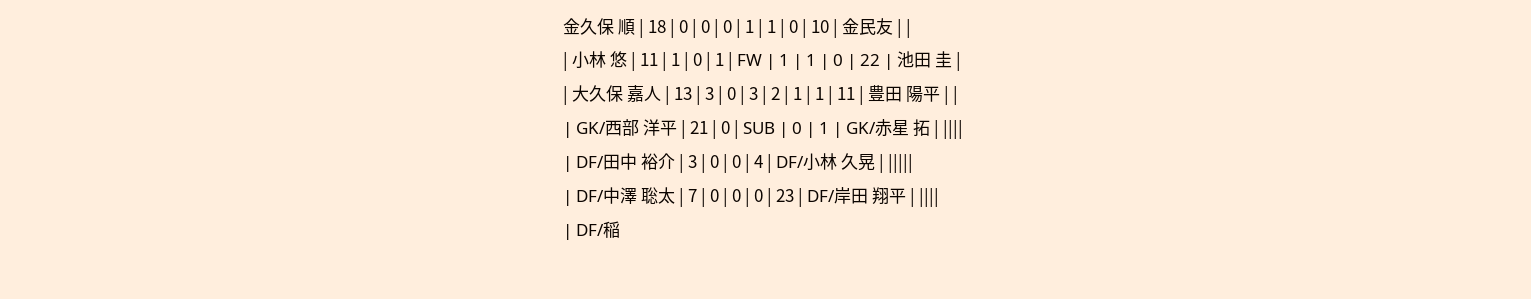金久保 順 | 18 | 0 | 0 | 0 | 1 | 1 | 0 | 10 | 金民友 | |
| 小林 悠 | 11 | 1 | 0 | 1 | FW | 1 | 1 | 0 | 22 | 池田 圭 |
| 大久保 嘉人 | 13 | 3 | 0 | 3 | 2 | 1 | 1 | 11 | 豊田 陽平 | |
| GK/西部 洋平 | 21 | 0 | SUB | 0 | 1 | GK/赤星 拓 | ||||
| DF/田中 裕介 | 3 | 0 | 0 | 4 | DF/小林 久晃 | |||||
| DF/中澤 聡太 | 7 | 0 | 0 | 0 | 23 | DF/岸田 翔平 | ||||
| DF/稲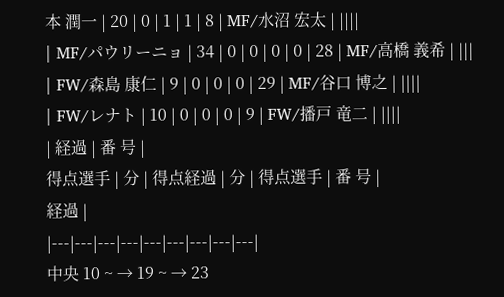本 潤一 | 20 | 0 | 1 | 1 | 8 | MF/水沼 宏太 | ||||
| MF/パウリーニョ | 34 | 0 | 0 | 0 | 0 | 28 | MF/高橋 義希 | |||
| FW/森島 康仁 | 9 | 0 | 0 | 0 | 29 | MF/谷口 博之 | ||||
| FW/レナト | 10 | 0 | 0 | 0 | 9 | FW/播戸 竜二 | ||||
| 経過 | 番 号 |
得点選手 | 分 | 得点経過 | 分 | 得点選手 | 番 号 |
経過 |
|---|---|---|---|---|---|---|---|---|
中央 10 ~ → 19 ~ → 23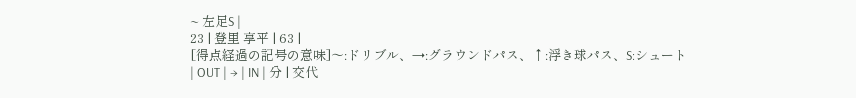~ 左足S |
23 | 登里 享平 | 63 |
[得点経過の記号の意味]〜:ドリブル、→:グラウンドパス、↑:浮き球パス、S:シュート
| OUT | → | IN | 分 | 交代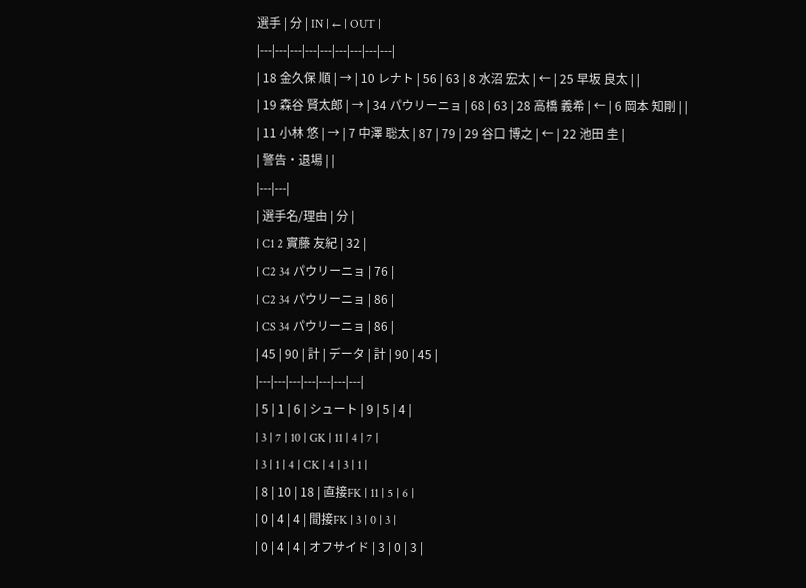選手 | 分 | IN | ← | OUT |
|---|---|---|---|---|---|---|---|---|
| 18 金久保 順 | → | 10 レナト | 56 | 63 | 8 水沼 宏太 | ← | 25 早坂 良太 | |
| 19 森谷 賢太郎 | → | 34 パウリーニョ | 68 | 63 | 28 高橋 義希 | ← | 6 岡本 知剛 | |
| 11 小林 悠 | → | 7 中澤 聡太 | 87 | 79 | 29 谷口 博之 | ← | 22 池田 圭 |
| 警告・退場 | |
|---|---|
| 選手名/理由 | 分 |
| C1 2 實藤 友紀 | 32 |
| C2 34 パウリーニョ | 76 |
| C2 34 パウリーニョ | 86 |
| CS 34 パウリーニョ | 86 |
| 45 | 90 | 計 | データ | 計 | 90 | 45 |
|---|---|---|---|---|---|---|
| 5 | 1 | 6 | シュート | 9 | 5 | 4 |
| 3 | 7 | 10 | GK | 11 | 4 | 7 |
| 3 | 1 | 4 | CK | 4 | 3 | 1 |
| 8 | 10 | 18 | 直接FK | 11 | 5 | 6 |
| 0 | 4 | 4 | 間接FK | 3 | 0 | 3 |
| 0 | 4 | 4 | オフサイド | 3 | 0 | 3 |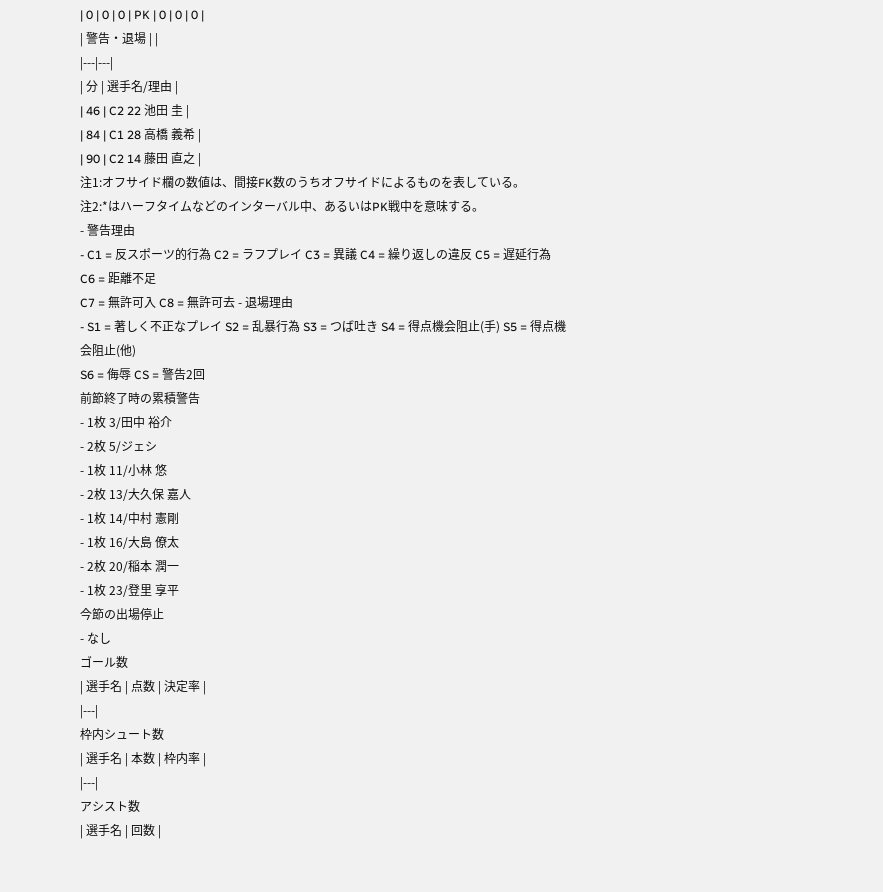| 0 | 0 | 0 | PK | 0 | 0 | 0 |
| 警告・退場 | |
|---|---|
| 分 | 選手名/理由 |
| 46 | C2 22 池田 圭 |
| 84 | C1 28 高橋 義希 |
| 90 | C2 14 藤田 直之 |
注1:オフサイド欄の数値は、間接FK数のうちオフサイドによるものを表している。
注2:*はハーフタイムなどのインターバル中、あるいはPK戦中を意味する。
- 警告理由
- C1 = 反スポーツ的行為 C2 = ラフプレイ C3 = 異議 C4 = 繰り返しの違反 C5 = 遅延行為
C6 = 距離不足
C7 = 無許可入 C8 = 無許可去 - 退場理由
- S1 = 著しく不正なプレイ S2 = 乱暴行為 S3 = つば吐き S4 = 得点機会阻止(手) S5 = 得点機会阻止(他)
S6 = 侮辱 CS = 警告2回
前節終了時の累積警告
- 1枚 3/田中 裕介
- 2枚 5/ジェシ
- 1枚 11/小林 悠
- 2枚 13/大久保 嘉人
- 1枚 14/中村 憲剛
- 1枚 16/大島 僚太
- 2枚 20/稲本 潤一
- 1枚 23/登里 享平
今節の出場停止
- なし
ゴール数
| 選手名 | 点数 | 決定率 |
|---|
枠内シュート数
| 選手名 | 本数 | 枠内率 |
|---|
アシスト数
| 選手名 | 回数 |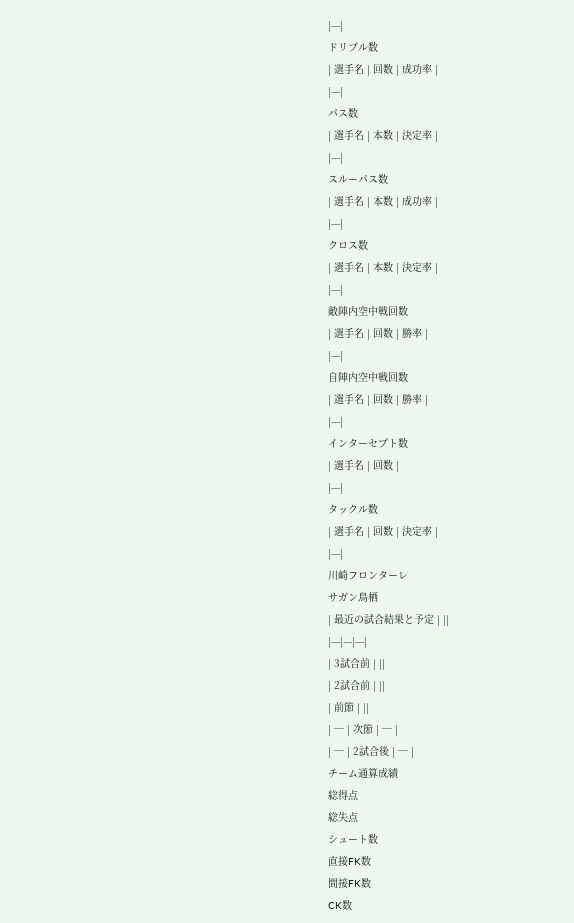|---|
ドリブル数
| 選手名 | 回数 | 成功率 |
|---|
パス数
| 選手名 | 本数 | 決定率 |
|---|
スルーパス数
| 選手名 | 本数 | 成功率 |
|---|
クロス数
| 選手名 | 本数 | 決定率 |
|---|
敵陣内空中戦回数
| 選手名 | 回数 | 勝率 |
|---|
自陣内空中戦回数
| 選手名 | 回数 | 勝率 |
|---|
インターセプト数
| 選手名 | 回数 |
|---|
タックル数
| 選手名 | 回数 | 決定率 |
|---|
川崎フロンターレ
サガン鳥栖
| 最近の試合結果と予定 | ||
|---|---|---|
| 3試合前 | ||
| 2試合前 | ||
| 前節 | ||
| ─ | 次節 | ─ |
| ─ | 2試合後 | ─ |
チーム通算成績
総得点
総失点
シュート数
直接FK数
間接FK数
CK数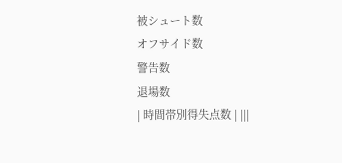被シュート数
オフサイド数
警告数
退場数
| 時間帯別得失点数 | |||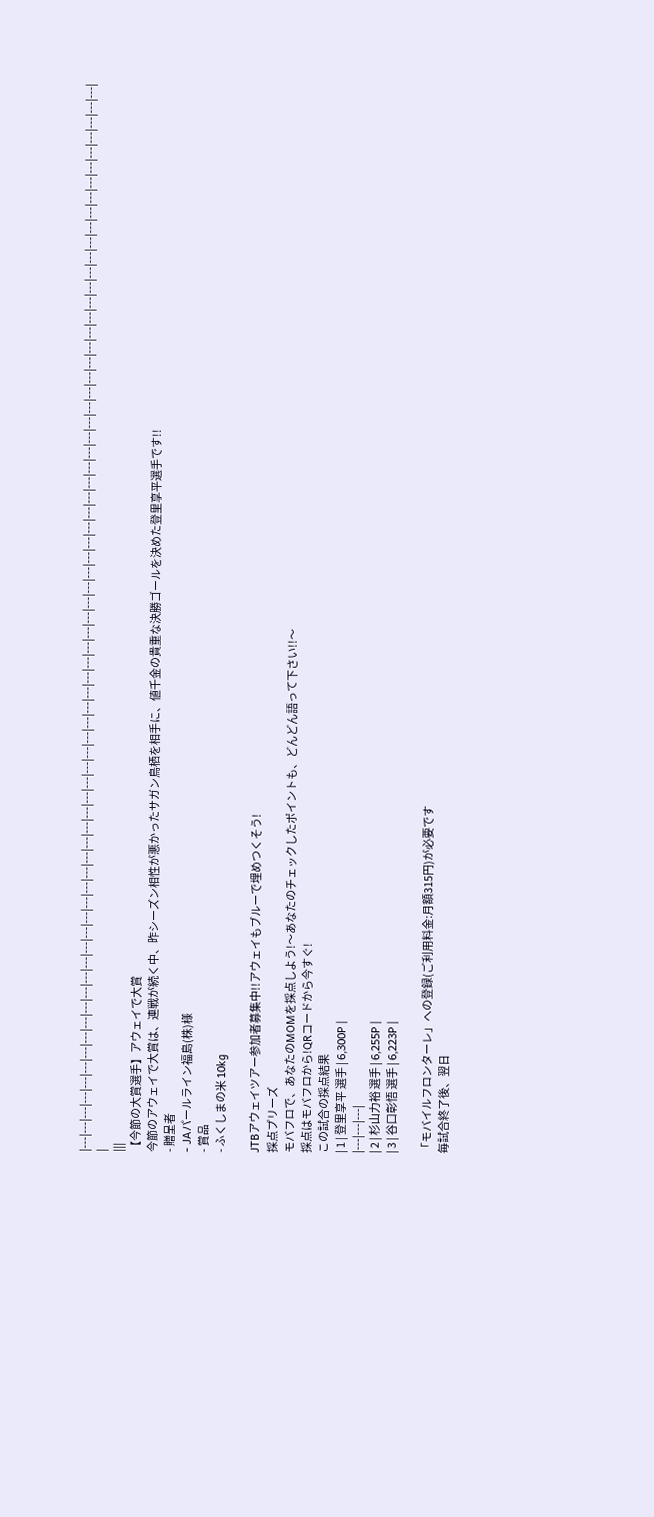|---|---|---|---|---|---|---|---|---|---|---|---|---|---|---|---|---|---|---|---|---|---|---|---|---|---|---|---|---|---|---|---|---|---|---|---|---|---|---|---|---|---|---|---|---|---|---|---|---|---|---|---|---|---|---|---|---|---|---|---|---|---|---|---|---|---|---|---|---|---|---|
|
|||
【今節の大賞選手】アウェイで大賞
今節のアウェイで大賞は、連戦が続く中、昨シーズン相性が悪かったサガン鳥栖を相手に、値千金の貴重な決勝ゴールを決めた登里享平選手です!!
- 贈呈者
- JAパールライン福島(株)様
- 賞品
- ふくしまの米 10kg

JTBアウェイツアー参加者募集中!!アウェイもブルーで埋めつくそう!
採点プリーズ
モバフロで、あなたのMOMを採点しよう!〜あなたのチェックしたポイントも、どんどん語って下さい!!〜
採点はモバフロから!QRコードから今すぐ!
この試合の採点結果
| 1 | 登里享平 選手 | 6,300P |
|---|---|---|
| 2 | 杉山力裕 選手 | 6,255P |
| 3 | 谷口彰悟 選手 | 6,223P |

「モバイルフロンターレ」への登録(ご利用料金:月額315円)が必要です
毎試合終了後、翌日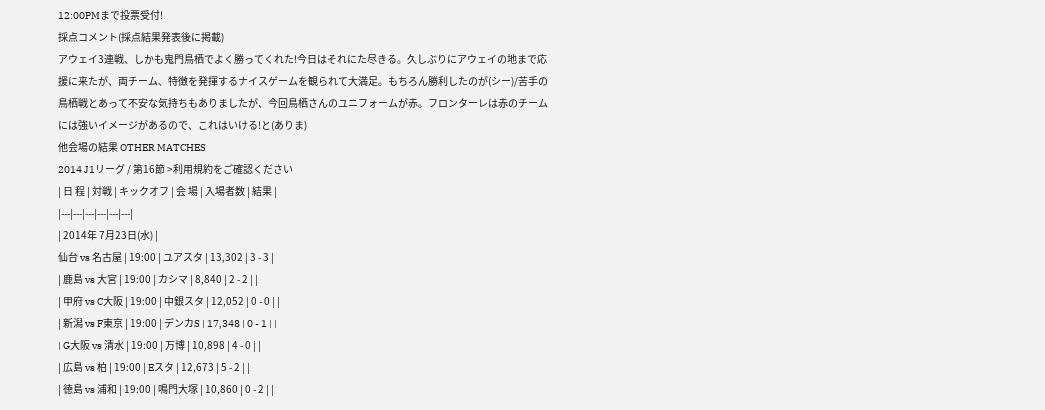12:00PMまで投票受付!
採点コメント(採点結果発表後に掲載)
アウェイ3連戦、しかも鬼門鳥栖でよく勝ってくれた!今日はそれにた尽きる。久しぶりにアウェイの地まで応援に来たが、両チーム、特徴を発揮するナイスゲームを観られて大満足。もちろん勝利したのが(シー)/苦手の鳥栖戦とあって不安な気持ちもありましたが、今回鳥栖さんのユニフォームが赤。フロンターレは赤のチームには強いイメージがあるので、これはいける!と(ありま)
他会場の結果 OTHER MATCHES
2014 J1リーグ / 第16節 >利用規約をご確認ください
| 日 程 | 対戦 | キックオフ | 会 場 | 入場者数 | 結果 |
|---|---|---|---|---|---|
| 2014年 7月23日(水) |
仙台 vs 名古屋 | 19:00 | ユアスタ | 13,302 | 3 - 3 |
| 鹿島 vs 大宮 | 19:00 | カシマ | 8,840 | 2 - 2 | |
| 甲府 vs C大阪 | 19:00 | 中銀スタ | 12,052 | 0 - 0 | |
| 新潟 vs F東京 | 19:00 | デンカS | 17,348 | 0 - 1 | |
| G大阪 vs 清水 | 19:00 | 万博 | 10,898 | 4 - 0 | |
| 広島 vs 柏 | 19:00 | Eスタ | 12,673 | 5 - 2 | |
| 徳島 vs 浦和 | 19:00 | 鳴門大塚 | 10,860 | 0 - 2 | |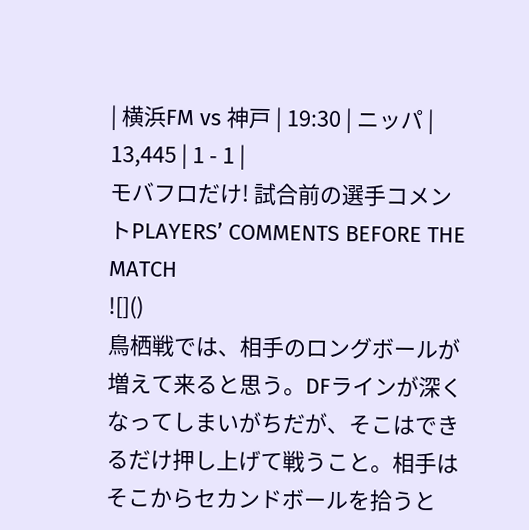| 横浜FM vs 神戸 | 19:30 | ニッパ | 13,445 | 1 - 1 |
モバフロだけ! 試合前の選手コメントPLAYERS’ COMMENTS BEFORE THE MATCH
![]()
鳥栖戦では、相手のロングボールが増えて来ると思う。DFラインが深くなってしまいがちだが、そこはできるだけ押し上げて戦うこと。相手はそこからセカンドボールを拾うと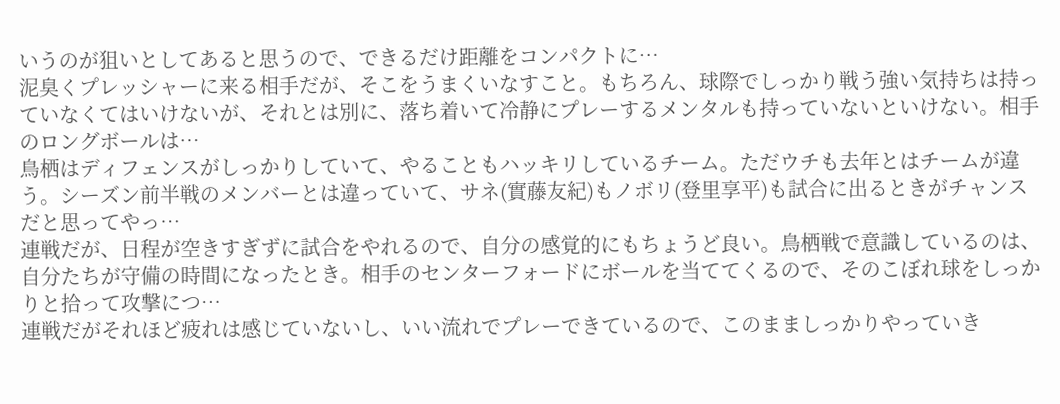いうのが狙いとしてあると思うので、できるだけ距離をコンパクトに…
泥臭くプレッシャーに来る相手だが、そこをうまくいなすこと。もちろん、球際でしっかり戦う強い気持ちは持っていなくてはいけないが、それとは別に、落ち着いて冷静にプレーするメンタルも持っていないといけない。相手のロングボールは…
鳥栖はディフェンスがしっかりしていて、やることもハッキリしているチーム。ただウチも去年とはチームが違う。シーズン前半戦のメンバーとは違っていて、サネ(實藤友紀)もノボリ(登里享平)も試合に出るときがチャンスだと思ってやっ…
連戦だが、日程が空きすぎずに試合をやれるので、自分の感覚的にもちょうど良い。鳥栖戦で意識しているのは、自分たちが守備の時間になったとき。相手のセンターフォードにボールを当ててくるので、そのこぼれ球をしっかりと拾って攻撃につ…
連戦だがそれほど疲れは感じていないし、いい流れでプレーできているので、このまましっかりやっていき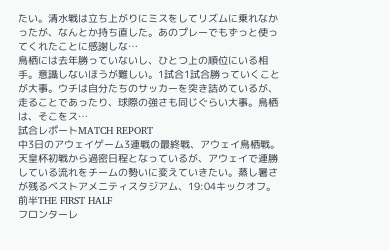たい。清水戦は立ち上がりにミスをしてリズムに乗れなかったが、なんとか持ち直した。あのプレーでもずっと使ってくれたことに感謝しな…
鳥栖には去年勝っていないし、ひとつ上の順位にいる相手。意識しないほうが難しい。1試合1試合勝っていくことが大事。ウチは自分たちのサッカーを突き詰めているが、走ることであったり、球際の強さも同じぐらい大事。鳥栖は、そこをス…
試合レポートMATCH REPORT
中3日のアウェイゲーム3連戦の最終戦、アウェイ鳥栖戦。天皇杯初戦から過密日程となっているが、アウェイで連勝している流れをチームの勢いに変えていきたい。蒸し暑さが残るベストアメニティスタジアム、19:04キックオフ。
前半THE FIRST HALF
フロンターレ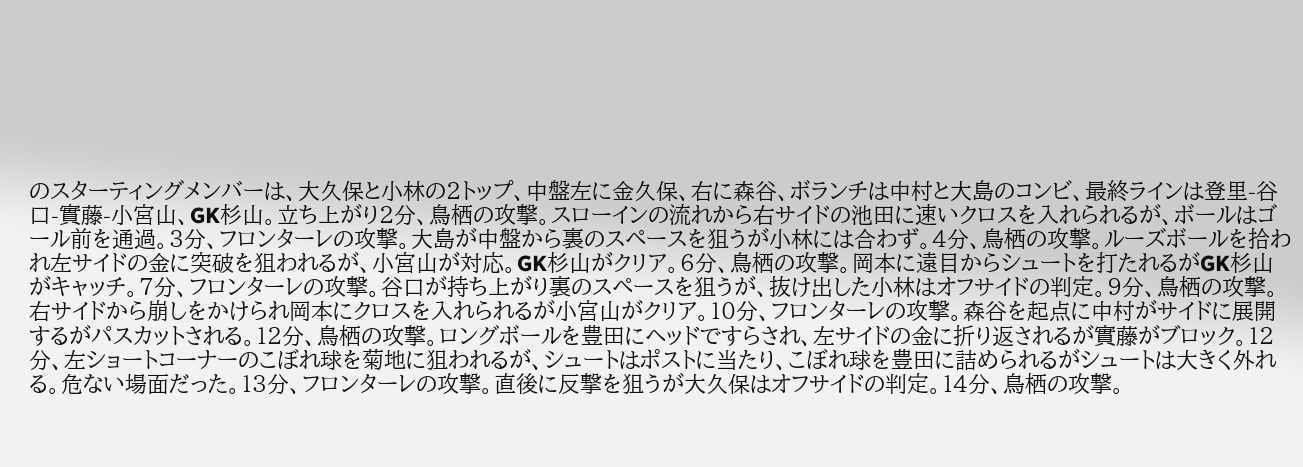のスターティングメンバーは、大久保と小林の2トップ、中盤左に金久保、右に森谷、ボランチは中村と大島のコンビ、最終ラインは登里-谷口-實藤-小宮山、GK杉山。立ち上がり2分、鳥栖の攻撃。スローインの流れから右サイドの池田に速いクロスを入れられるが、ボールはゴール前を通過。3分、フロンターレの攻撃。大島が中盤から裏のスペースを狙うが小林には合わず。4分、鳥栖の攻撃。ルーズボールを拾われ左サイドの金に突破を狙われるが、小宮山が対応。GK杉山がクリア。6分、鳥栖の攻撃。岡本に遠目からシュートを打たれるがGK杉山がキャッチ。7分、フロンターレの攻撃。谷口が持ち上がり裏のスペースを狙うが、抜け出した小林はオフサイドの判定。9分、鳥栖の攻撃。右サイドから崩しをかけられ岡本にクロスを入れられるが小宮山がクリア。10分、フロンターレの攻撃。森谷を起点に中村がサイドに展開するがパスカットされる。12分、鳥栖の攻撃。ロングボールを豊田にヘッドですらされ、左サイドの金に折り返されるが實藤がブロック。12分、左ショートコーナーのこぼれ球を菊地に狙われるが、シュートはポストに当たり、こぼれ球を豊田に詰められるがシュートは大きく外れる。危ない場面だった。13分、フロンターレの攻撃。直後に反撃を狙うが大久保はオフサイドの判定。14分、鳥栖の攻撃。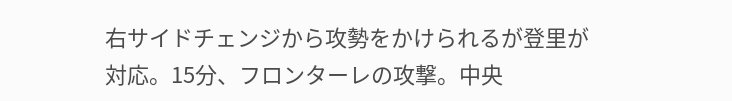右サイドチェンジから攻勢をかけられるが登里が対応。15分、フロンターレの攻撃。中央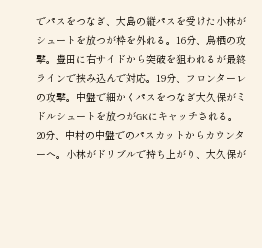でパスをつなぎ、大島の縦パスを受けた小林がシュートを放つが枠を外れる。16分、鳥栖の攻撃。豊田に右サイドから突破を狙われるが最終ラインで挟み込んで対応。19分、フロンターレの攻撃。中盤で細かくパスをつなぎ大久保がミドルシュートを放つがGKにキャッチされる。20分、中村の中盤でのパスカットからカウンターへ。小林がドリブルで持ち上がり、大久保が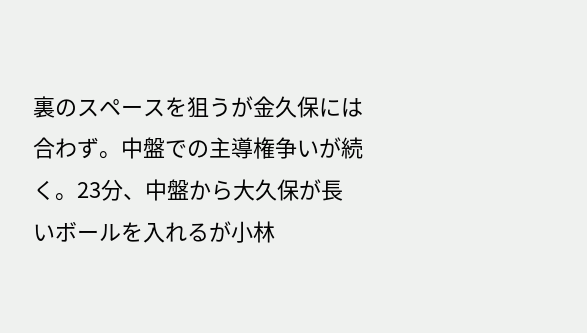裏のスペースを狙うが金久保には合わず。中盤での主導権争いが続く。23分、中盤から大久保が長いボールを入れるが小林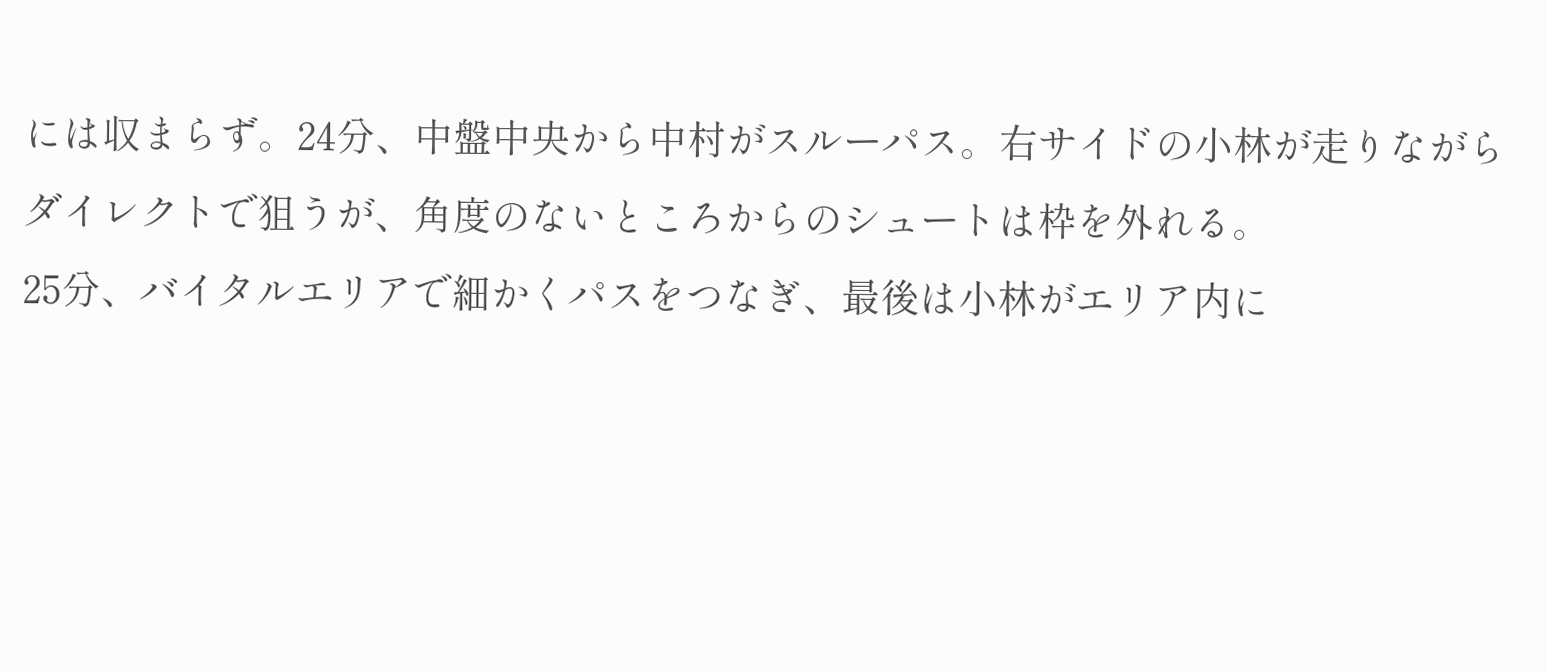には収まらず。24分、中盤中央から中村がスルーパス。右サイドの小林が走りながらダイレクトで狙うが、角度のないところからのシュートは枠を外れる。
25分、バイタルエリアで細かくパスをつなぎ、最後は小林がエリア内に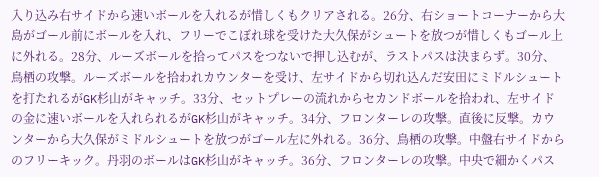入り込み右サイドから速いボールを入れるが惜しくもクリアされる。26分、右ショートコーナーから大島がゴール前にボールを入れ、フリーでこぼれ球を受けた大久保がシュートを放つが惜しくもゴール上に外れる。28分、ルーズボールを拾ってパスをつないで押し込むが、ラストパスは決まらず。30分、鳥栖の攻撃。ルーズボールを拾われカウンターを受け、左サイドから切れ込んだ安田にミドルシュートを打たれるがGK杉山がキャッチ。33分、セットプレーの流れからセカンドボールを拾われ、左サイドの金に速いボールを入れられるがGK杉山がキャッチ。34分、フロンターレの攻撃。直後に反撃。カウンターから大久保がミドルシュートを放つがゴール左に外れる。36分、鳥栖の攻撃。中盤右サイドからのフリーキック。丹羽のボールはGK杉山がキャッチ。36分、フロンターレの攻撃。中央で細かくパス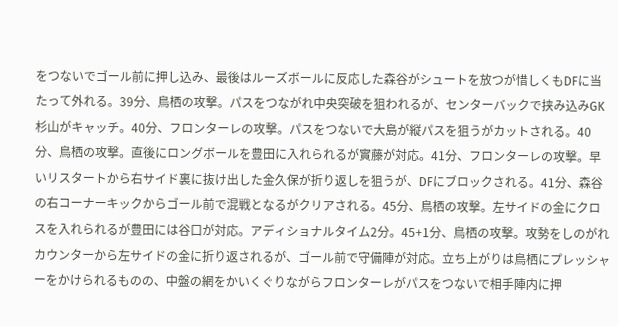をつないでゴール前に押し込み、最後はルーズボールに反応した森谷がシュートを放つが惜しくもDFに当たって外れる。39分、鳥栖の攻撃。パスをつながれ中央突破を狙われるが、センターバックで挟み込みGK杉山がキャッチ。40分、フロンターレの攻撃。パスをつないで大島が縦パスを狙うがカットされる。40分、鳥栖の攻撃。直後にロングボールを豊田に入れられるが實藤が対応。41分、フロンターレの攻撃。早いリスタートから右サイド裏に抜け出した金久保が折り返しを狙うが、DFにブロックされる。41分、森谷の右コーナーキックからゴール前で混戦となるがクリアされる。45分、鳥栖の攻撃。左サイドの金にクロスを入れられるが豊田には谷口が対応。アディショナルタイム2分。45+1分、鳥栖の攻撃。攻勢をしのがれカウンターから左サイドの金に折り返されるが、ゴール前で守備陣が対応。立ち上がりは鳥栖にプレッシャーをかけられるものの、中盤の網をかいくぐりながらフロンターレがパスをつないで相手陣内に押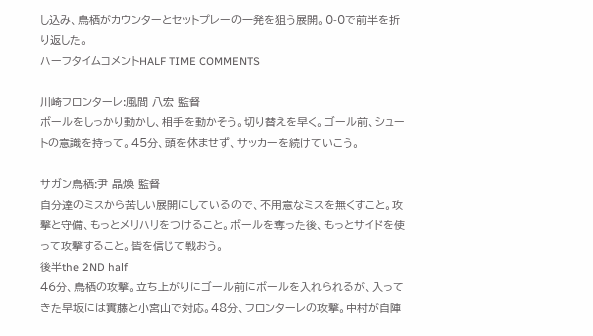し込み、鳥栖がカウンターとセットプレーの一発を狙う展開。0-0で前半を折り返した。
ハーフタイムコメントHALF TIME COMMENTS

川崎フロンターレ:風間 八宏 監督
ボールをしっかり動かし、相手を動かそう。切り替えを早く。ゴール前、シュートの意識を持って。45分、頭を休ませず、サッカーを続けていこう。

サガン鳥栖:尹 晶煥 監督
自分達のミスから苦しい展開にしているので、不用意なミスを無くすこと。攻撃と守備、もっとメリハリをつけること。ボールを奪った後、もっとサイドを使って攻撃すること。皆を信じて戦おう。
後半the 2ND half
46分、鳥栖の攻撃。立ち上がりにゴール前にボールを入れられるが、入ってきた早坂には實藤と小宮山で対応。48分、フロンターレの攻撃。中村が自陣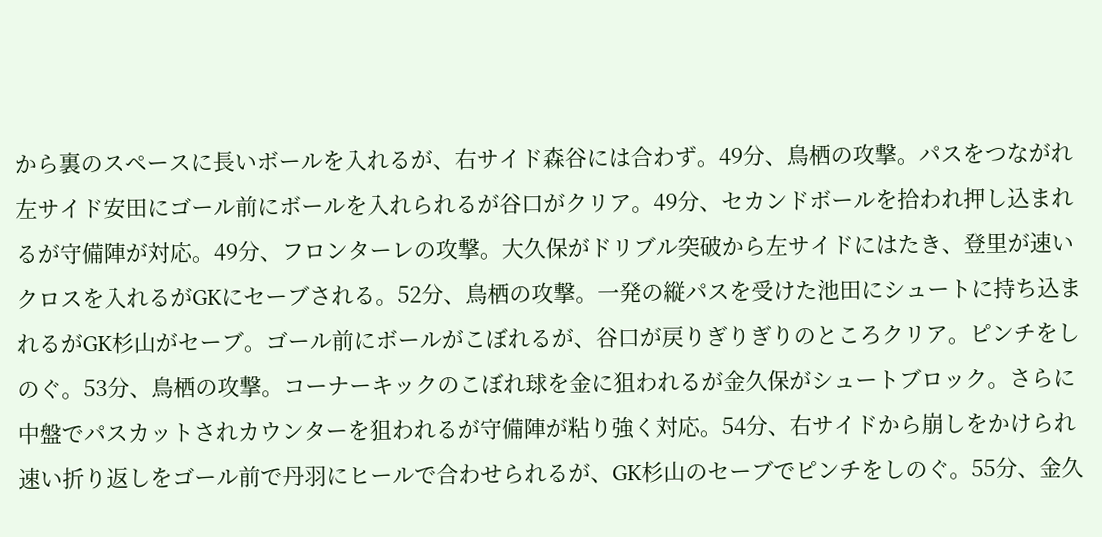から裏のスペースに長いボールを入れるが、右サイド森谷には合わず。49分、鳥栖の攻撃。パスをつながれ左サイド安田にゴール前にボールを入れられるが谷口がクリア。49分、セカンドボールを拾われ押し込まれるが守備陣が対応。49分、フロンターレの攻撃。大久保がドリブル突破から左サイドにはたき、登里が速いクロスを入れるがGKにセーブされる。52分、鳥栖の攻撃。一発の縦パスを受けた池田にシュートに持ち込まれるがGK杉山がセーブ。ゴール前にボールがこぼれるが、谷口が戻りぎりぎりのところクリア。ピンチをしのぐ。53分、鳥栖の攻撃。コーナーキックのこぼれ球を金に狙われるが金久保がシュートブロック。さらに中盤でパスカットされカウンターを狙われるが守備陣が粘り強く対応。54分、右サイドから崩しをかけられ速い折り返しをゴール前で丹羽にヒールで合わせられるが、GK杉山のセーブでピンチをしのぐ。55分、金久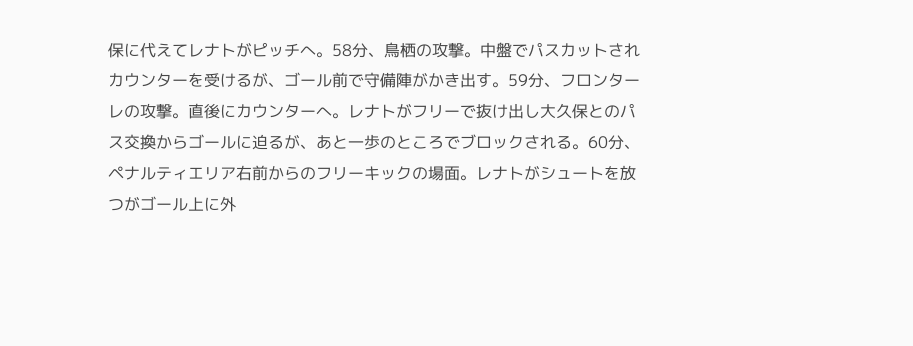保に代えてレナトがピッチへ。58分、鳥栖の攻撃。中盤でパスカットされカウンターを受けるが、ゴール前で守備陣がかき出す。59分、フロンターレの攻撃。直後にカウンターへ。レナトがフリーで抜け出し大久保とのパス交換からゴールに迫るが、あと一歩のところでブロックされる。60分、ペナルティエリア右前からのフリーキックの場面。レナトがシュートを放つがゴール上に外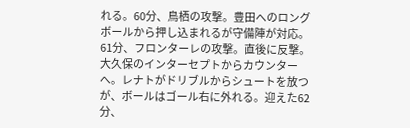れる。60分、鳥栖の攻撃。豊田へのロングボールから押し込まれるが守備陣が対応。61分、フロンターレの攻撃。直後に反撃。大久保のインターセプトからカウンターへ。レナトがドリブルからシュートを放つが、ボールはゴール右に外れる。迎えた62分、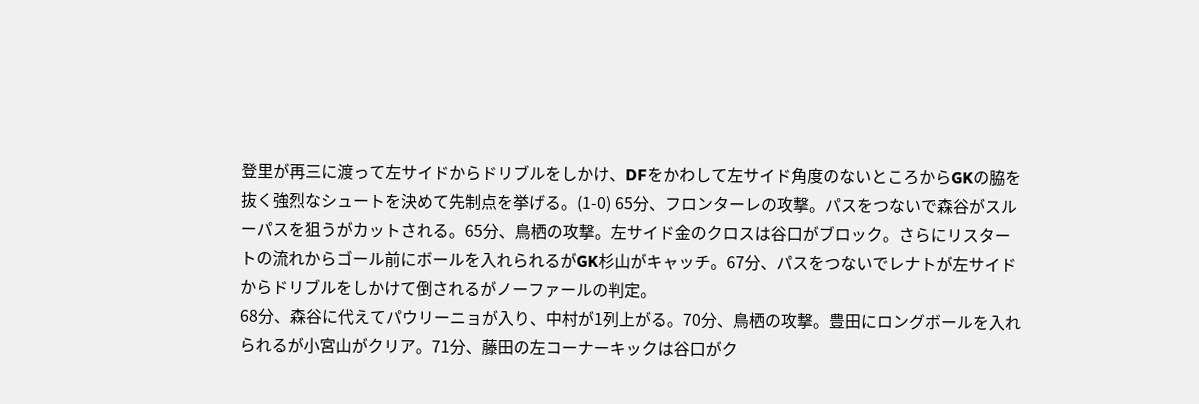登里が再三に渡って左サイドからドリブルをしかけ、DFをかわして左サイド角度のないところからGKの脇を抜く強烈なシュートを決めて先制点を挙げる。(1-0) 65分、フロンターレの攻撃。パスをつないで森谷がスルーパスを狙うがカットされる。65分、鳥栖の攻撃。左サイド金のクロスは谷口がブロック。さらにリスタートの流れからゴール前にボールを入れられるがGK杉山がキャッチ。67分、パスをつないでレナトが左サイドからドリブルをしかけて倒されるがノーファールの判定。
68分、森谷に代えてパウリーニョが入り、中村が1列上がる。70分、鳥栖の攻撃。豊田にロングボールを入れられるが小宮山がクリア。71分、藤田の左コーナーキックは谷口がク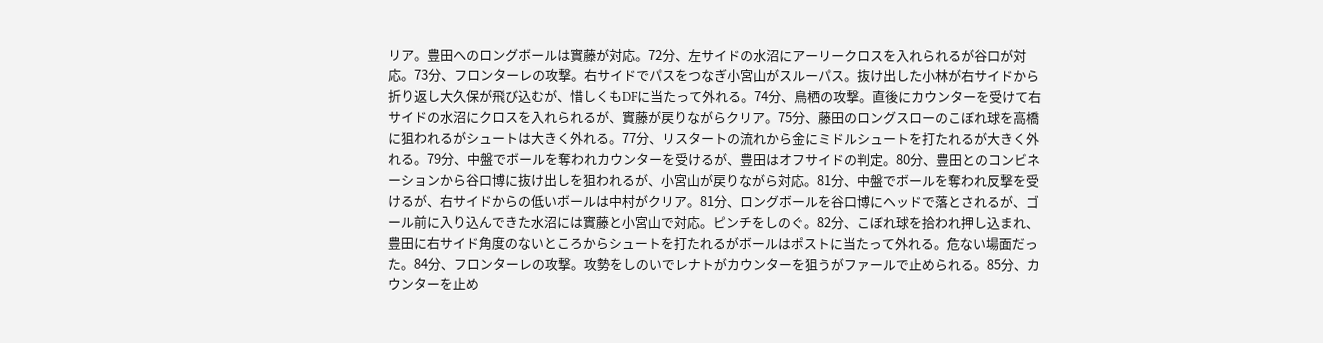リア。豊田へのロングボールは實藤が対応。72分、左サイドの水沼にアーリークロスを入れられるが谷口が対応。73分、フロンターレの攻撃。右サイドでパスをつなぎ小宮山がスルーパス。抜け出した小林が右サイドから折り返し大久保が飛び込むが、惜しくもDFに当たって外れる。74分、鳥栖の攻撃。直後にカウンターを受けて右サイドの水沼にクロスを入れられるが、實藤が戻りながらクリア。75分、藤田のロングスローのこぼれ球を高橋に狙われるがシュートは大きく外れる。77分、リスタートの流れから金にミドルシュートを打たれるが大きく外れる。79分、中盤でボールを奪われカウンターを受けるが、豊田はオフサイドの判定。80分、豊田とのコンビネーションから谷口博に抜け出しを狙われるが、小宮山が戻りながら対応。81分、中盤でボールを奪われ反撃を受けるが、右サイドからの低いボールは中村がクリア。81分、ロングボールを谷口博にヘッドで落とされるが、ゴール前に入り込んできた水沼には實藤と小宮山で対応。ピンチをしのぐ。82分、こぼれ球を拾われ押し込まれ、豊田に右サイド角度のないところからシュートを打たれるがボールはポストに当たって外れる。危ない場面だった。84分、フロンターレの攻撃。攻勢をしのいでレナトがカウンターを狙うがファールで止められる。85分、カウンターを止め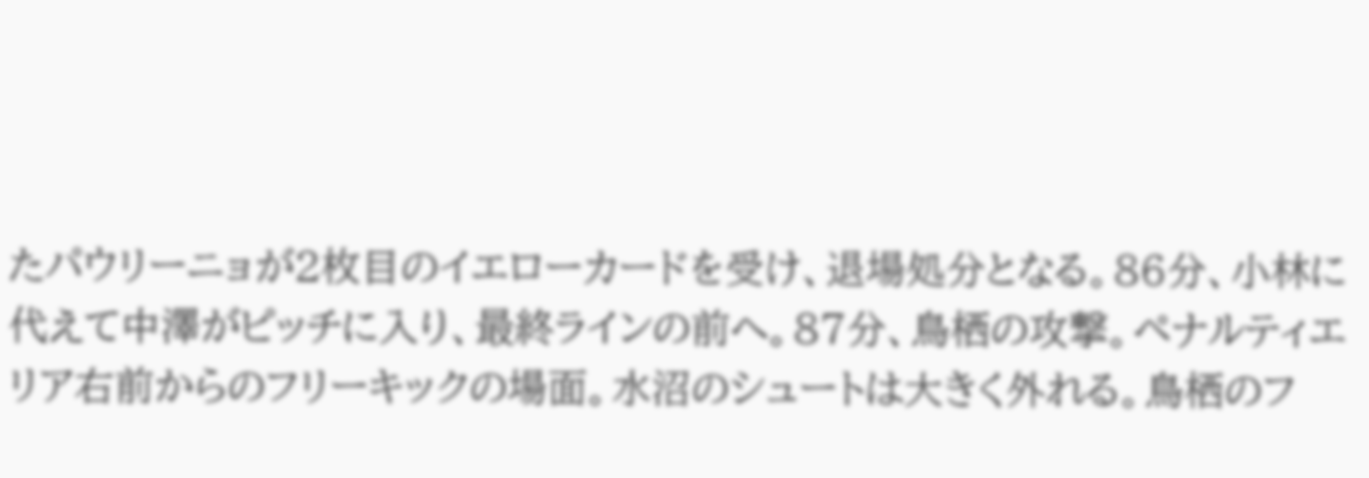たパウリーニョが2枚目のイエローカードを受け、退場処分となる。86分、小林に代えて中澤がピッチに入り、最終ラインの前へ。87分、鳥栖の攻撃。ペナルティエリア右前からのフリーキックの場面。水沼のシュートは大きく外れる。鳥栖のフ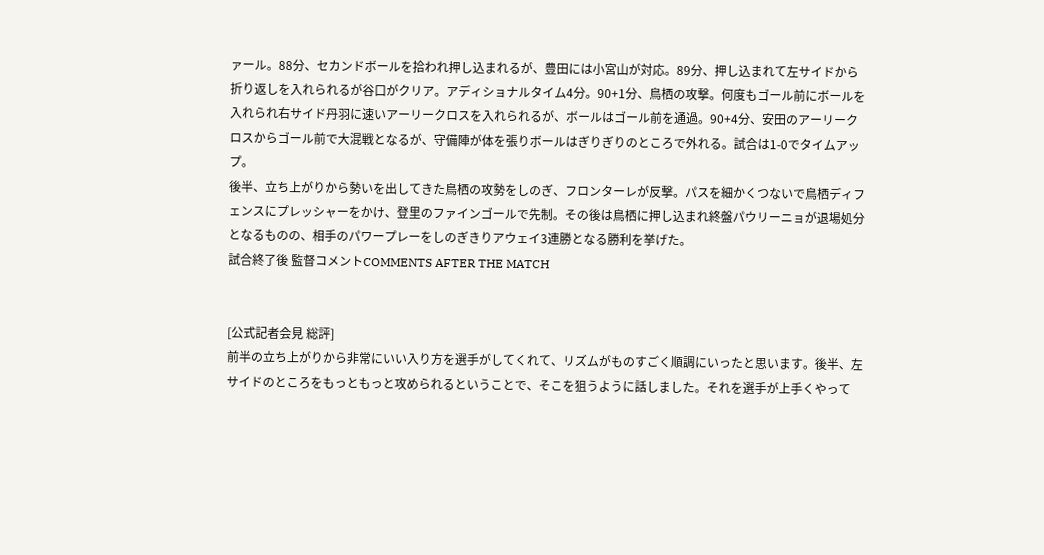ァール。88分、セカンドボールを拾われ押し込まれるが、豊田には小宮山が対応。89分、押し込まれて左サイドから折り返しを入れられるが谷口がクリア。アディショナルタイム4分。90+1分、鳥栖の攻撃。何度もゴール前にボールを入れられ右サイド丹羽に速いアーリークロスを入れられるが、ボールはゴール前を通過。90+4分、安田のアーリークロスからゴール前で大混戦となるが、守備陣が体を張りボールはぎりぎりのところで外れる。試合は1-0でタイムアップ。
後半、立ち上がりから勢いを出してきた鳥栖の攻勢をしのぎ、フロンターレが反撃。パスを細かくつないで鳥栖ディフェンスにプレッシャーをかけ、登里のファインゴールで先制。その後は鳥栖に押し込まれ終盤パウリーニョが退場処分となるものの、相手のパワープレーをしのぎきりアウェイ3連勝となる勝利を挙げた。
試合終了後 監督コメントCOMMENTS AFTER THE MATCH


[公式記者会見 総評]
前半の立ち上がりから非常にいい入り方を選手がしてくれて、リズムがものすごく順調にいったと思います。後半、左サイドのところをもっともっと攻められるということで、そこを狙うように話しました。それを選手が上手くやって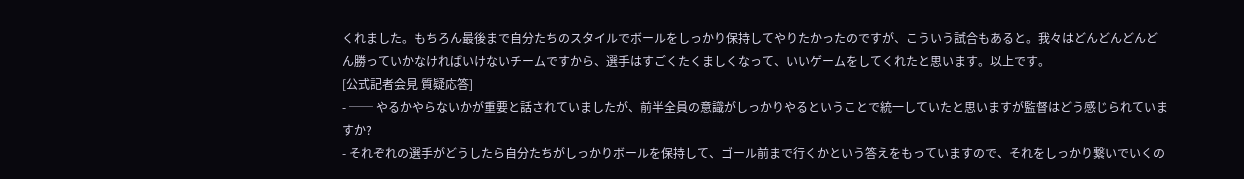くれました。もちろん最後まで自分たちのスタイルでボールをしっかり保持してやりたかったのですが、こういう試合もあると。我々はどんどんどんどん勝っていかなければいけないチームですから、選手はすごくたくましくなって、いいゲームをしてくれたと思います。以上です。
[公式記者会見 質疑応答]
- ── やるかやらないかが重要と話されていましたが、前半全員の意識がしっかりやるということで統一していたと思いますが監督はどう感じられていますか?
- それぞれの選手がどうしたら自分たちがしっかりボールを保持して、ゴール前まで行くかという答えをもっていますので、それをしっかり繋いでいくの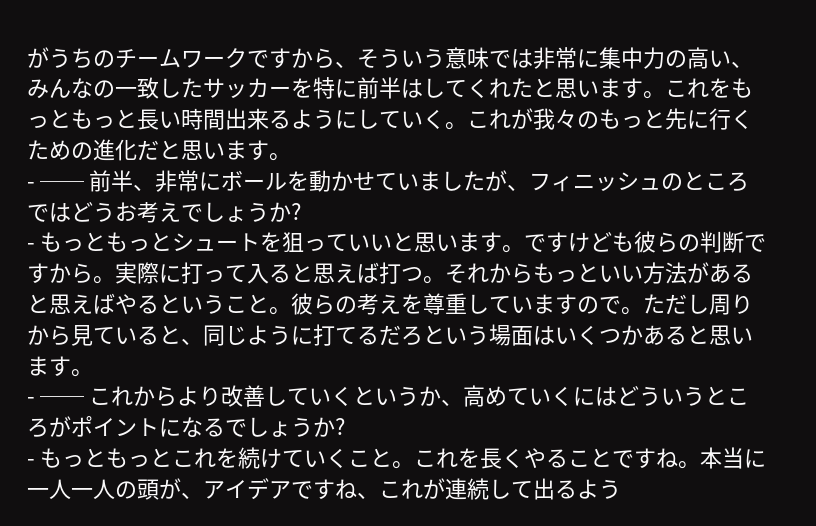がうちのチームワークですから、そういう意味では非常に集中力の高い、みんなの一致したサッカーを特に前半はしてくれたと思います。これをもっともっと長い時間出来るようにしていく。これが我々のもっと先に行くための進化だと思います。
- ── 前半、非常にボールを動かせていましたが、フィニッシュのところではどうお考えでしょうか?
- もっともっとシュートを狙っていいと思います。ですけども彼らの判断ですから。実際に打って入ると思えば打つ。それからもっといい方法があると思えばやるということ。彼らの考えを尊重していますので。ただし周りから見ていると、同じように打てるだろという場面はいくつかあると思います。
- ── これからより改善していくというか、高めていくにはどういうところがポイントになるでしょうか?
- もっともっとこれを続けていくこと。これを長くやることですね。本当に一人一人の頭が、アイデアですね、これが連続して出るよう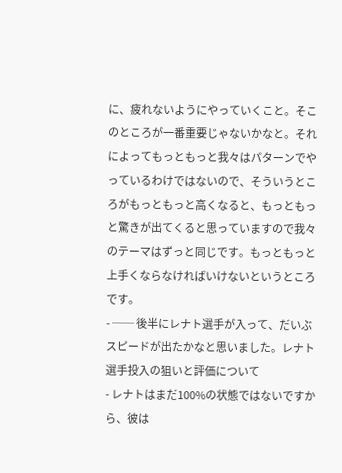に、疲れないようにやっていくこと。そこのところが一番重要じゃないかなと。それによってもっともっと我々はパターンでやっているわけではないので、そういうところがもっともっと高くなると、もっともっと驚きが出てくると思っていますので我々のテーマはずっと同じです。もっともっと上手くならなければいけないというところです。
- ── 後半にレナト選手が入って、だいぶスピードが出たかなと思いました。レナト選手投入の狙いと評価について
- レナトはまだ100%の状態ではないですから、彼は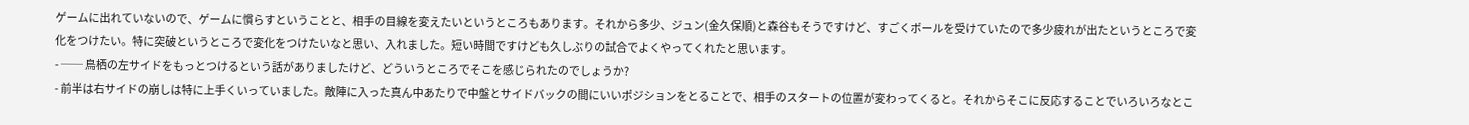ゲームに出れていないので、ゲームに慣らすということと、相手の目線を変えたいというところもあります。それから多少、ジュン(金久保順)と森谷もそうですけど、すごくボールを受けていたので多少疲れが出たというところで変化をつけたい。特に突破というところで変化をつけたいなと思い、入れました。短い時間ですけども久しぶりの試合でよくやってくれたと思います。
- ── 鳥栖の左サイドをもっとつけるという話がありましたけど、どういうところでそこを感じられたのでしょうか?
- 前半は右サイドの崩しは特に上手くいっていました。敵陣に入った真ん中あたりで中盤とサイドバックの間にいいポジションをとることで、相手のスタートの位置が変わってくると。それからそこに反応することでいろいろなとこ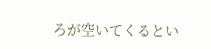ろが空いてくるとい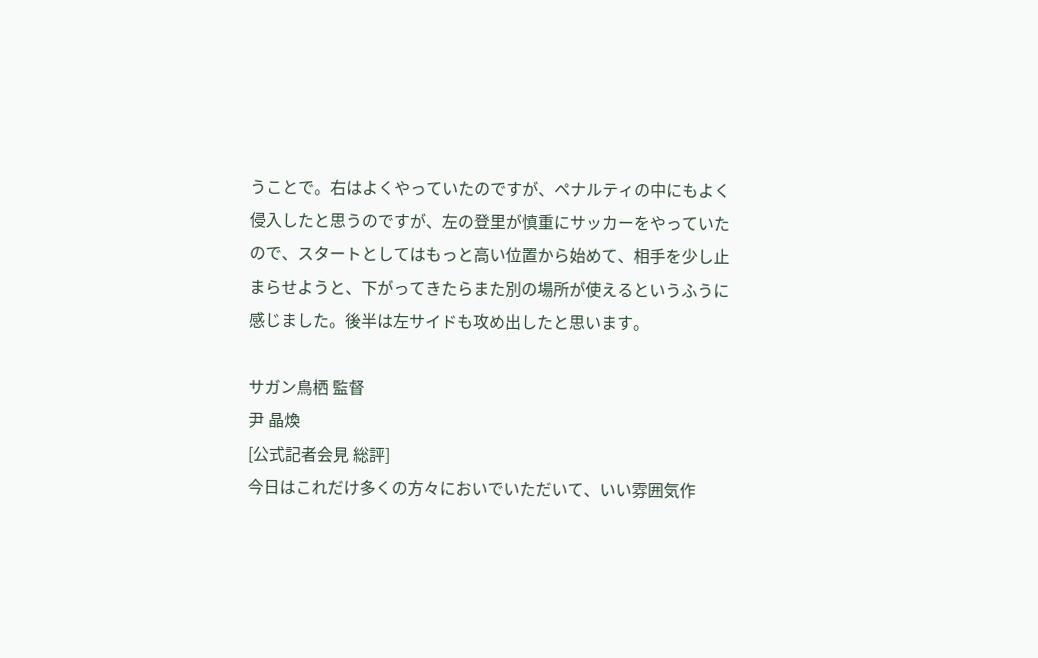うことで。右はよくやっていたのですが、ペナルティの中にもよく侵入したと思うのですが、左の登里が慎重にサッカーをやっていたので、スタートとしてはもっと高い位置から始めて、相手を少し止まらせようと、下がってきたらまた別の場所が使えるというふうに感じました。後半は左サイドも攻め出したと思います。

サガン鳥栖 監督
尹 晶煥
[公式記者会見 総評]
今日はこれだけ多くの方々においでいただいて、いい雰囲気作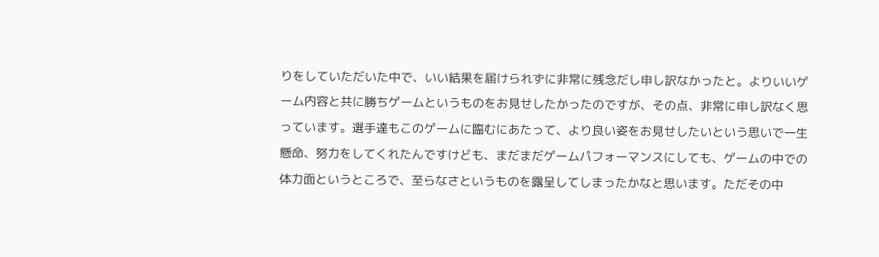りをしていただいた中で、いい結果を届けられずに非常に残念だし申し訳なかったと。よりいいゲーム内容と共に勝ちゲームというものをお見せしたかったのですが、その点、非常に申し訳なく思っています。選手達もこのゲームに臨むにあたって、より良い姿をお見せしたいという思いで一生懸命、努力をしてくれたんですけども、まだまだゲームパフォーマンスにしても、ゲームの中での体力面というところで、至らなさというものを露呈してしまったかなと思います。ただその中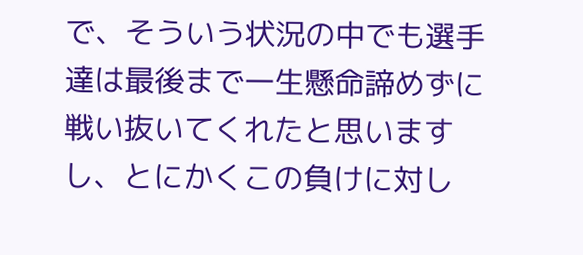で、そういう状況の中でも選手達は最後まで一生懸命諦めずに戦い抜いてくれたと思いますし、とにかくこの負けに対し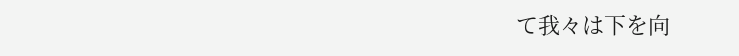て我々は下を向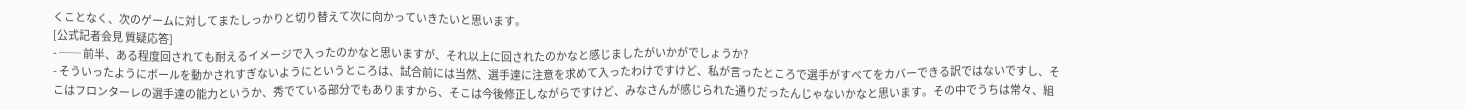くことなく、次のゲームに対してまたしっかりと切り替えて次に向かっていきたいと思います。
[公式記者会見 質疑応答]
- ── 前半、ある程度回されても耐えるイメージで入ったのかなと思いますが、それ以上に回されたのかなと感じましたがいかがでしょうか?
- そういったようにボールを動かされすぎないようにというところは、試合前には当然、選手達に注意を求めて入ったわけですけど、私が言ったところで選手がすべてをカバーできる訳ではないですし、そこはフロンターレの選手達の能力というか、秀でている部分でもありますから、そこは今後修正しながらですけど、みなさんが感じられた通りだったんじゃないかなと思います。その中でうちは常々、組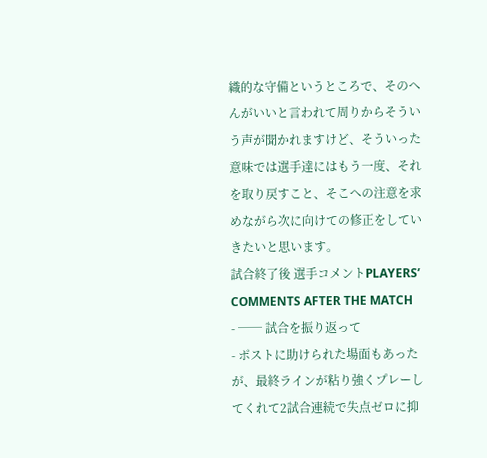織的な守備というところで、そのへんがいいと言われて周りからそういう声が聞かれますけど、そういった意味では選手達にはもう一度、それを取り戻すこと、そこへの注意を求めながら次に向けての修正をしていきたいと思います。
試合終了後 選手コメントPLAYERS’ COMMENTS AFTER THE MATCH
- ── 試合を振り返って
- ポストに助けられた場面もあったが、最終ラインが粘り強くプレーしてくれて2試合連続で失点ゼロに抑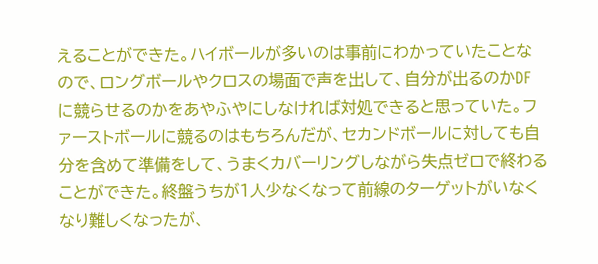えることができた。ハイボールが多いのは事前にわかっていたことなので、ロングボールやクロスの場面で声を出して、自分が出るのかDFに競らせるのかをあやふやにしなければ対処できると思っていた。ファーストボールに競るのはもちろんだが、セカンドボールに対しても自分を含めて準備をして、うまくカバーリングしながら失点ゼロで終わることができた。終盤うちが1人少なくなって前線のターゲットがいなくなり難しくなったが、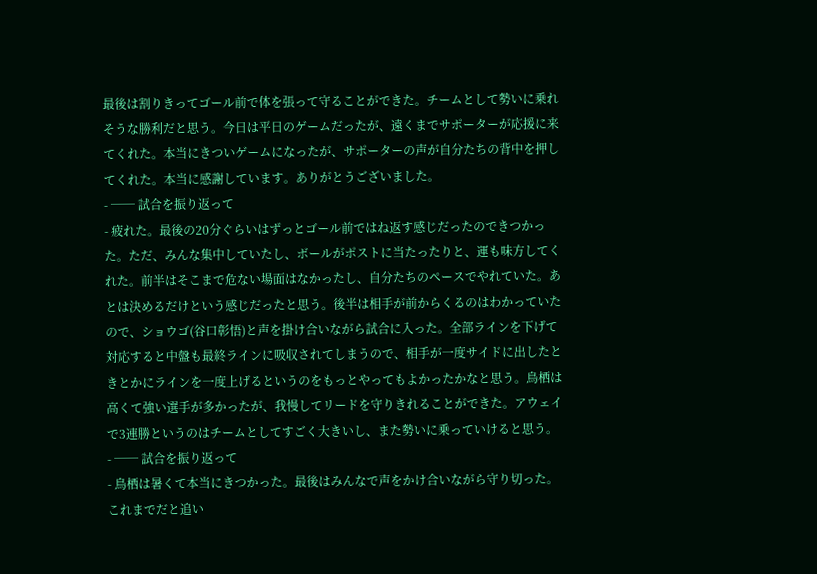最後は割りきってゴール前で体を張って守ることができた。チームとして勢いに乗れそうな勝利だと思う。今日は平日のゲームだったが、遠くまでサポーターが応援に来てくれた。本当にきついゲームになったが、サポーターの声が自分たちの背中を押してくれた。本当に感謝しています。ありがとうございました。
- ── 試合を振り返って
- 疲れた。最後の20分ぐらいはずっとゴール前ではね返す感じだったのできつかった。ただ、みんな集中していたし、ボールがポストに当たったりと、運も味方してくれた。前半はそこまで危ない場面はなかったし、自分たちのペースでやれていた。あとは決めるだけという感じだったと思う。後半は相手が前からくるのはわかっていたので、ショウゴ(谷口彰悟)と声を掛け合いながら試合に入った。全部ラインを下げて対応すると中盤も最終ラインに吸収されてしまうので、相手が一度サイドに出したときとかにラインを一度上げるというのをもっとやってもよかったかなと思う。鳥栖は高くて強い選手が多かったが、我慢してリードを守りきれることができた。アウェイで3連勝というのはチームとしてすごく大きいし、また勢いに乗っていけると思う。
- ── 試合を振り返って
- 鳥栖は暑くて本当にきつかった。最後はみんなで声をかけ合いながら守り切った。これまでだと追い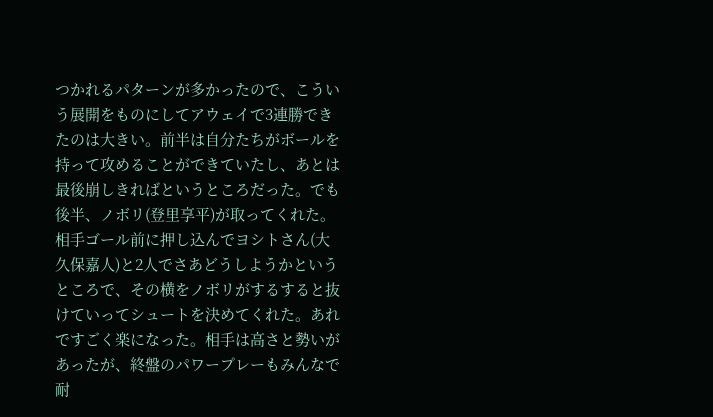つかれるパターンが多かったので、こういう展開をものにしてアウェイで3連勝できたのは大きい。前半は自分たちがボールを持って攻めることができていたし、あとは最後崩しきればというところだった。でも後半、ノボリ(登里享平)が取ってくれた。相手ゴール前に押し込んでヨシトさん(大久保嘉人)と2人でさあどうしようかというところで、その横をノボリがするすると抜けていってシュートを決めてくれた。あれですごく楽になった。相手は高さと勢いがあったが、終盤のパワープレーもみんなで耐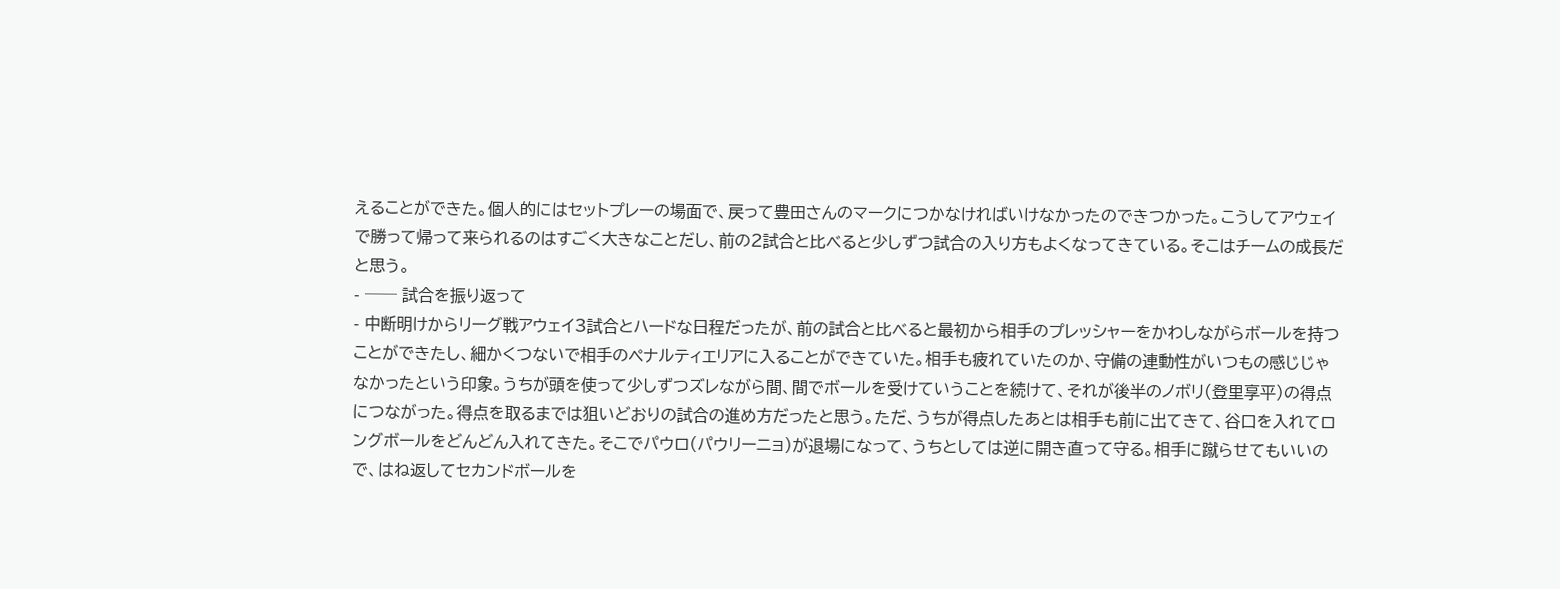えることができた。個人的にはセットプレーの場面で、戻って豊田さんのマークにつかなければいけなかったのできつかった。こうしてアウェイで勝って帰って来られるのはすごく大きなことだし、前の2試合と比べると少しずつ試合の入り方もよくなってきている。そこはチームの成長だと思う。
- ── 試合を振り返って
- 中断明けからリーグ戦アウェイ3試合とハードな日程だったが、前の試合と比べると最初から相手のプレッシャーをかわしながらボールを持つことができたし、細かくつないで相手のペナルティエリアに入ることができていた。相手も疲れていたのか、守備の連動性がいつもの感じじゃなかったという印象。うちが頭を使って少しずつズレながら間、間でボールを受けていうことを続けて、それが後半のノボリ(登里享平)の得点につながった。得点を取るまでは狙いどおりの試合の進め方だったと思う。ただ、うちが得点したあとは相手も前に出てきて、谷口を入れてロングボールをどんどん入れてきた。そこでパウロ(パウリーニョ)が退場になって、うちとしては逆に開き直って守る。相手に蹴らせてもいいので、はね返してセカンドボールを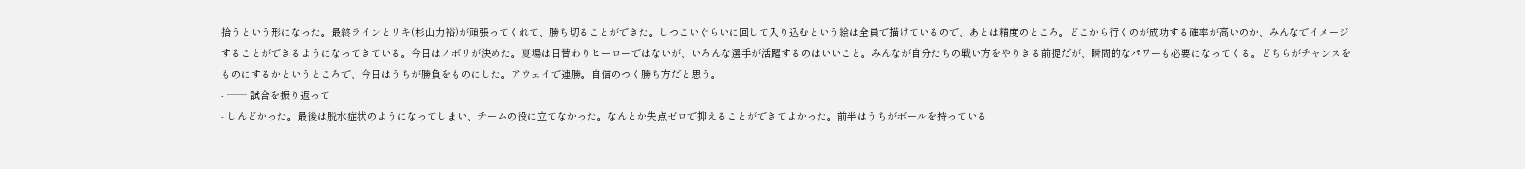拾うという形になった。最終ラインとリキ(杉山力裕)が頑張ってくれて、勝ち切ることができた。しつこいぐらいに回して入り込むという絵は全員で描けているので、あとは精度のところ。どこから行くのが成功する確率が高いのか、みんなでイメージすることができるようになってきている。今日はノボリが決めた。夏場は日替わりヒーローではないが、いろんな選手が活躍するのはいいこと。みんなが自分たちの戦い方をやりきる前提だが、瞬間的なパワーも必要になってくる。どちらがチャンスをものにするかというところで、今日はうちが勝負をものにした。アウェイで連勝。自信のつく勝ち方だと思う。
- ── 試合を振り返って
- しんどかった。最後は脱水症状のようになってしまい、チームの役に立てなかった。なんとか失点ゼロで抑えることができてよかった。前半はうちがボールを持っている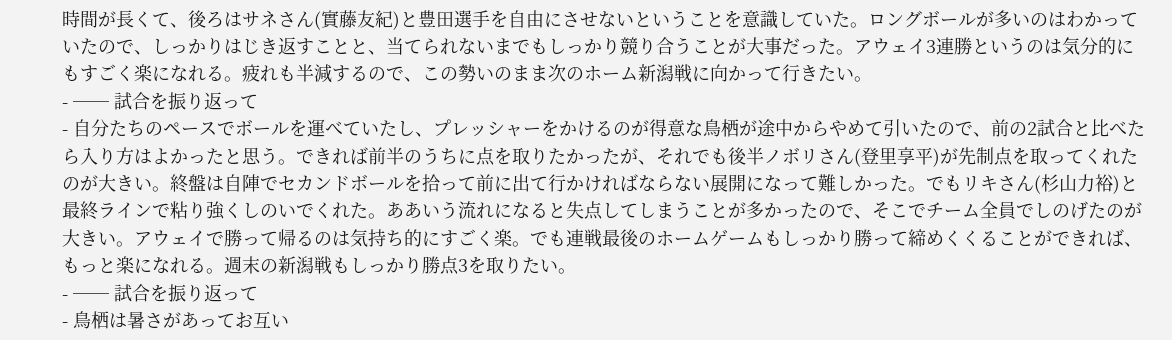時間が長くて、後ろはサネさん(實藤友紀)と豊田選手を自由にさせないということを意識していた。ロングボールが多いのはわかっていたので、しっかりはじき返すことと、当てられないまでもしっかり競り合うことが大事だった。アウェイ3連勝というのは気分的にもすごく楽になれる。疲れも半減するので、この勢いのまま次のホーム新潟戦に向かって行きたい。
- ── 試合を振り返って
- 自分たちのペースでボールを運べていたし、プレッシャーをかけるのが得意な鳥栖が途中からやめて引いたので、前の2試合と比べたら入り方はよかったと思う。できれば前半のうちに点を取りたかったが、それでも後半ノボリさん(登里享平)が先制点を取ってくれたのが大きい。終盤は自陣でセカンドボールを拾って前に出て行かければならない展開になって難しかった。でもリキさん(杉山力裕)と最終ラインで粘り強くしのいでくれた。ああいう流れになると失点してしまうことが多かったので、そこでチーム全員でしのげたのが大きい。アウェイで勝って帰るのは気持ち的にすごく楽。でも連戦最後のホームゲームもしっかり勝って締めくくることができれば、もっと楽になれる。週末の新潟戦もしっかり勝点3を取りたい。
- ── 試合を振り返って
- 鳥栖は暑さがあってお互い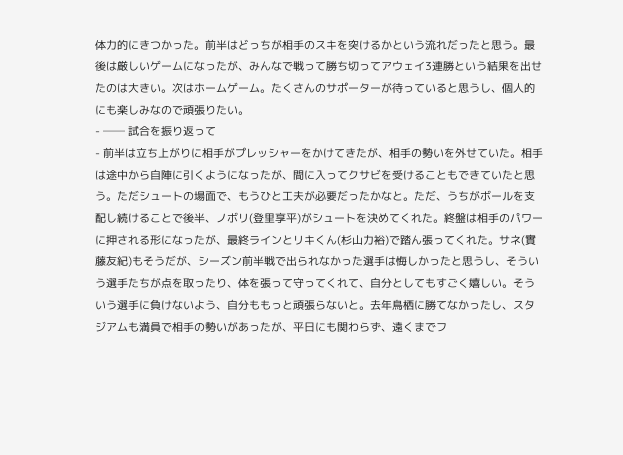体力的にきつかった。前半はどっちが相手のスキを突けるかという流れだったと思う。最後は厳しいゲームになったが、みんなで戦って勝ち切ってアウェイ3連勝という結果を出せたのは大きい。次はホームゲーム。たくさんのサポーターが待っていると思うし、個人的にも楽しみなので頑張りたい。
- ── 試合を振り返って
- 前半は立ち上がりに相手がプレッシャーをかけてきたが、相手の勢いを外せていた。相手は途中から自陣に引くようになったが、間に入ってクサビを受けることもできていたと思う。ただシュートの場面で、もうひと工夫が必要だったかなと。ただ、うちがボールを支配し続けることで後半、ノボリ(登里享平)がシュートを決めてくれた。終盤は相手のパワーに押される形になったが、最終ラインとリキくん(杉山力裕)で踏ん張ってくれた。サネ(實藤友紀)もそうだが、シーズン前半戦で出られなかった選手は悔しかったと思うし、そういう選手たちが点を取ったり、体を張って守ってくれて、自分としてもすごく嬉しい。そういう選手に負けないよう、自分ももっと頑張らないと。去年鳥栖に勝てなかったし、スタジアムも満員で相手の勢いがあったが、平日にも関わらず、遠くまでフ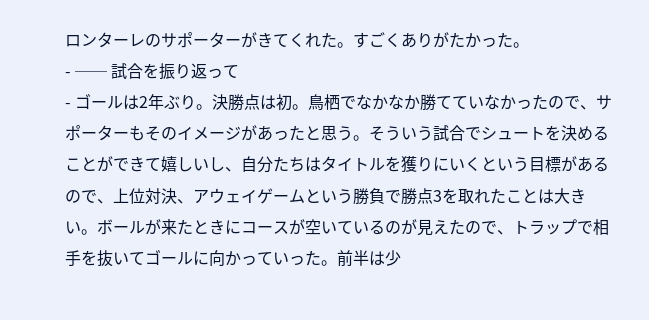ロンターレのサポーターがきてくれた。すごくありがたかった。
- ── 試合を振り返って
- ゴールは2年ぶり。決勝点は初。鳥栖でなかなか勝てていなかったので、サポーターもそのイメージがあったと思う。そういう試合でシュートを決めることができて嬉しいし、自分たちはタイトルを獲りにいくという目標があるので、上位対決、アウェイゲームという勝負で勝点3を取れたことは大きい。ボールが来たときにコースが空いているのが見えたので、トラップで相手を抜いてゴールに向かっていった。前半は少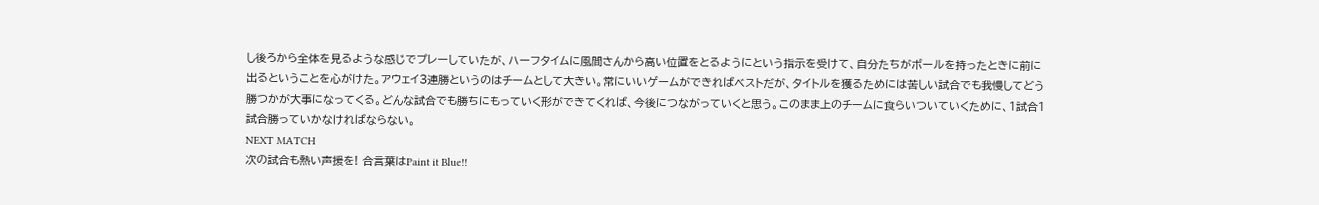し後ろから全体を見るような感じでプレーしていたが、ハーフタイムに風間さんから高い位置をとるようにという指示を受けて、自分たちがボールを持ったときに前に出るということを心がけた。アウェイ3連勝というのはチームとして大きい。常にいいゲームができればベストだが、タイトルを獲るためには苦しい試合でも我慢してどう勝つかが大事になってくる。どんな試合でも勝ちにもっていく形ができてくれば、今後につながっていくと思う。このまま上のチームに食らいついていくために、1試合1試合勝っていかなければならない。
NEXT MATCH
次の試合も熱い声援を! 合言葉はPaint it Blue!!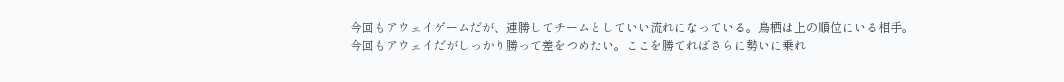今回もアウェイゲームだが、連勝してチームとしていい流れになっている。鳥栖は上の順位にいる相手。今回もアウェイだがしっかり勝って差をつめたい。ここを勝てればさらに勢いに乗れ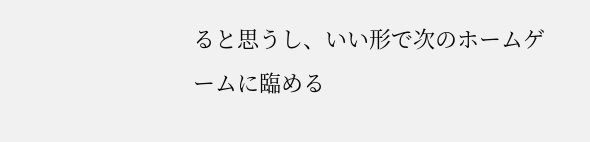ると思うし、いい形で次のホームゲームに臨める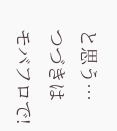と思う…
つづきは
モバフロで!